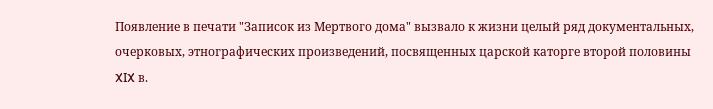Появление в печати "Записок из Мертвого дома" вызвало к жизни целый ряд документальных, очерковых, этнографических произведений, посвященных царской каторге второй половины XIX в.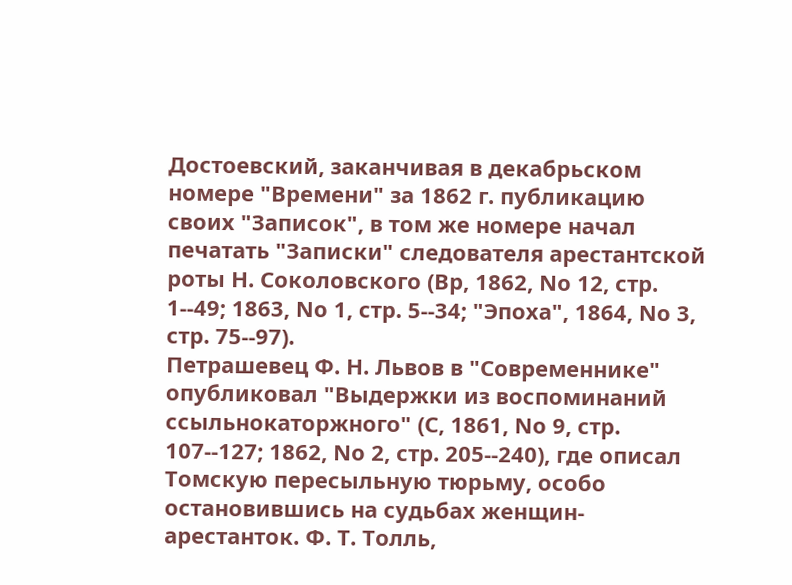Достоевский, заканчивая в декабрьском номере "Времени" за 1862 г. публикацию своих "Записок", в том же номере начал печатать "Записки" следователя арестантской роты Н. Соколовского (Вр, 1862, No 12, стр. 1--49; 1863, No 1, стр. 5--34; "Эпоха", 1864, No 3, стр. 75--97).
Петрашевец Ф. Н. Львов в "Современнике" опубликовал "Выдержки из воспоминаний ссыльнокаторжного" (С, 1861, No 9, стр. 107--127; 1862, No 2, стр. 205--240), где описал Томскую пересыльную тюрьму, особо остановившись на судьбах женщин-арестанток. Ф. Т. Толль,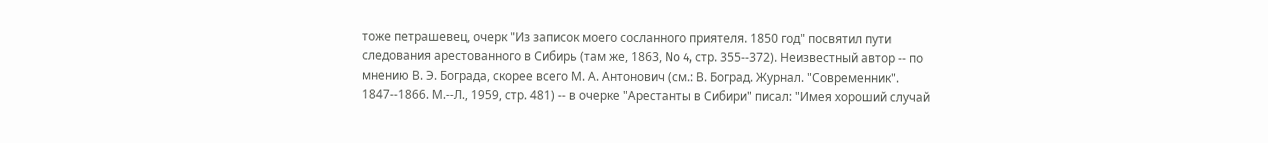тоже петрашевец, очерк "Из записок моего сосланного приятеля. 1850 год" посвятил пути следования арестованного в Сибирь (там же, 1863, No 4, стр. 355--372). Неизвестный автор -- по мнению В. Э. Бограда, скорее всего М. А. Антонович (см.: В. Боград. Журнал. "Современник". 1847--1866. М.--Л., 1959, стр. 481) -- в очерке "Арестанты в Сибири" писал: "Имея хороший случай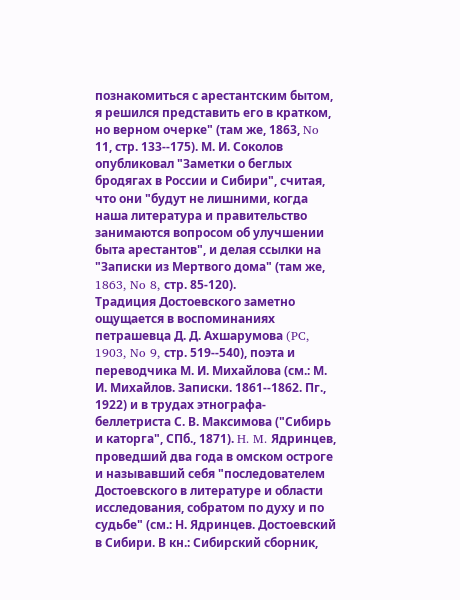познакомиться с арестантским бытом, я решился представить его в кратком, но верном очерке" (там же, 1863, No 11, стр. 133--175). М. И. Соколов опубликовал "Заметки о беглых бродягах в России и Сибири", считая, что они "будут не лишними, когда наша литература и правительство занимаются вопросом об улучшении быта арестантов", и делая ссылки на "Записки из Мертвого дома" (там же, 1863, No 8, стр. 85-120).
Традиция Достоевского заметно ощущается в воспоминаниях петрашевца Д. Д. Ахшарумова (PC, 1903, No 9, стр. 519--540), поэта и переводчика М. И. Михайлова (см.: М. И. Михайлов. Записки. 1861--1862. Пг., 1922) и в трудах этнографа-беллетриста С. В. Максимова ("Сибирь и каторга", СПб., 1871). H. M. Ядринцев, проведший два года в омском остроге и называвший себя "последователем Достоевского в литературе и области исследования, собратом по духу и по судьбе" (см.: Н. Ядринцев. Достоевский в Сибири. В кн.: Сибирский сборник,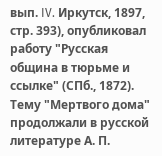вып. IV. Иркутск, 1897, стр. 393), опубликовал работу "Русская община в тюрьме и ссылке" (СПб., 1872). Тему "Мертвого дома" продолжали в русской литературе А. П.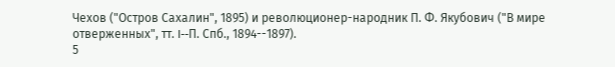Чехов ("Остров Сахалин", 1895) и революционер-народник П. Ф. Якубович ("В мире отверженных", тт. I--П. Спб., 1894--1897).
5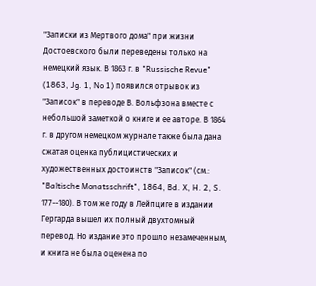"Записки из Мертвого дома" при жизни Достоевского были переведены только на немецкий язык. В 1863 г. в "Russische Revue" (1863, Jg. 1, No 1) появился отрывок из "Записок" в переводе В. Вольфзона вместе с небольшой заметкой о книге и ее авторе. В 1864 г. в другом немецком журнале также была дана сжатая оценка публицистических и художественных достоинств "Записок" (см.: "Baltische Monatsschrift", 1864, Bd. X, H. 2, S. 177--180). В том же году в Лейпциге в издании Гергарда вышел их полный двухтомный перевод. Но издание это прошло незамеченным, и книга не была оценена по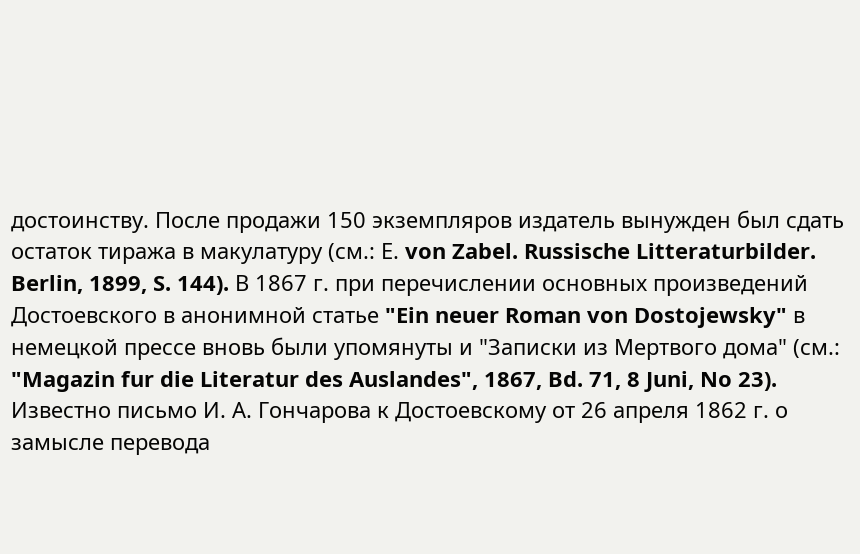достоинству. После продажи 150 экземпляров издатель вынужден был сдать остаток тиража в макулатуру (см.: Е. von Zabel. Russische Litteraturbilder. Berlin, 1899, S. 144). В 1867 г. при перечислении основных произведений Достоевского в анонимной статье "Ein neuer Roman von Dostojewsky" в немецкой прессе вновь были упомянуты и "Записки из Мертвого дома" (см.: "Magazin fur die Literatur des Auslandes", 1867, Bd. 71, 8 Juni, No 23).
Известно письмо И. А. Гончарова к Достоевскому от 26 апреля 1862 г. о замысле перевода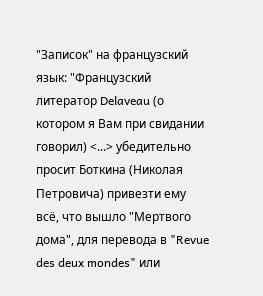"Записок" на французский язык: "Французский литератор Delaveau (о котором я Вам при свидании говорил) <...> убедительно просит Боткина (Николая Петровича) привезти ему всё, что вышло "Мертвого дома", для перевода в "Revue des deux mondes" или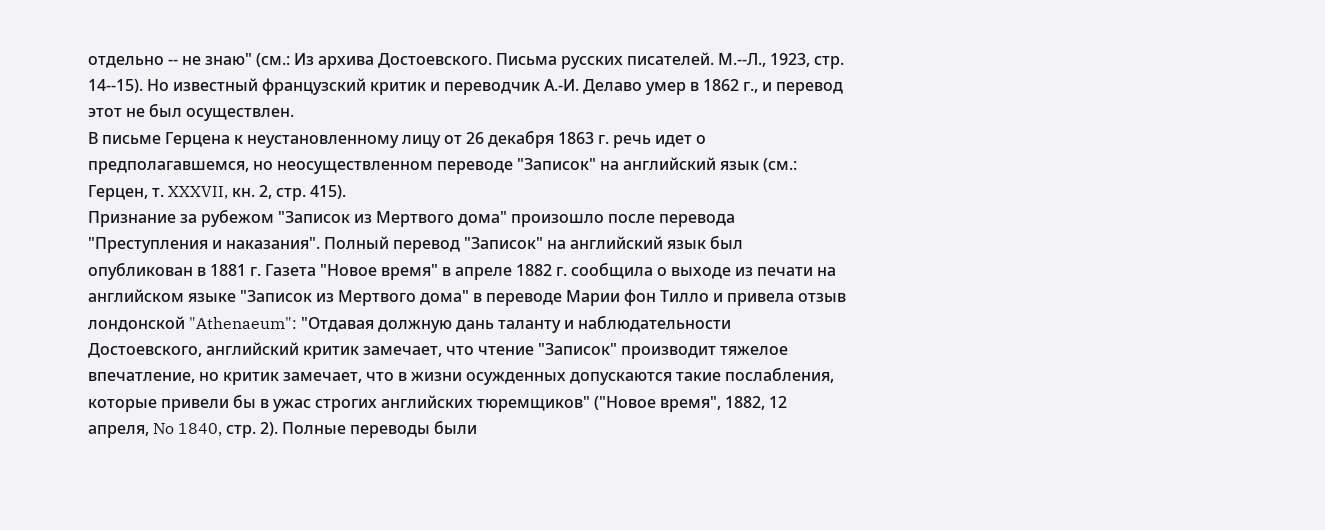отдельно -- не знаю" (см.: Из архива Достоевского. Письма русских писателей. М.--Л., 1923, стр. 14--15). Но известный французский критик и переводчик А.-И. Делаво умер в 1862 г., и перевод этот не был осуществлен.
В письме Герцена к неустановленному лицу от 26 декабря 1863 г. речь идет о предполагавшемся, но неосуществленном переводе "Записок" на английский язык (см.: Герцен, т. XXXVII, кн. 2, стр. 415).
Признание за рубежом "Записок из Мертвого дома" произошло после перевода "Преступления и наказания". Полный перевод "Записок" на английский язык был опубликован в 1881 г. Газета "Новое время" в апреле 1882 г. сообщила о выходе из печати на английском языке "Записок из Мертвого дома" в переводе Марии фон Тилло и привела отзыв лондонской "Athenaeum": "Отдавая должную дань таланту и наблюдательности Достоевского, английский критик замечает, что чтение "Записок" производит тяжелое впечатление, но критик замечает, что в жизни осужденных допускаются такие послабления, которые привели бы в ужас строгих английских тюремщиков" ("Новое время", 1882, 12 апреля, No 1840, стр. 2). Полные переводы были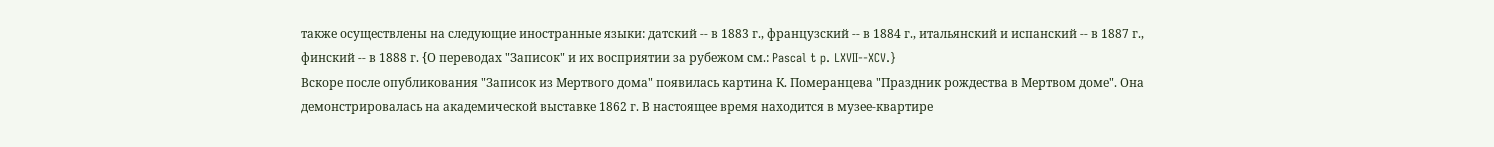также осуществлены на следующие иностранные языки: датский -- в 1883 г., французский -- в 1884 г., итальянский и испанский -- в 1887 г., финский -- в 1888 г. {О переводах "Записок" и их восприятии за рубежом см.: Pascal t p. LXVII--XCV.}
Вскоре после опубликования "Записок из Мертвого дома" появилась картина К. Померанцева "Праздник рождества в Мертвом доме". Она демонстрировалась на академической выставке 1862 г. В настоящее время находится в музее-квартире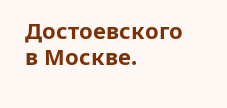Достоевского в Москве.